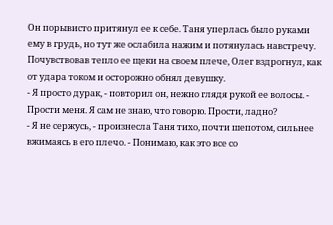Он порывисто притянул ее к себе. Таня уперлась было руками ему в грудь, но тут же ослабила нажим и потянулась навстречу. Почувствовав тепло ее щеки на своем плече, Олег вздрогнул, как от удара током и осторожно обнял девушку.
- Я просто дурак, - повторил он, нежно глядя рукой ее волосы. - Прости меня. Я сам не знаю, что говорю. Прости, ладно?
- Я не сержусь, - произнесла Таня тихо, почти шепотом, сильнее вжимаясь в его плечо. - Понимаю, как это все со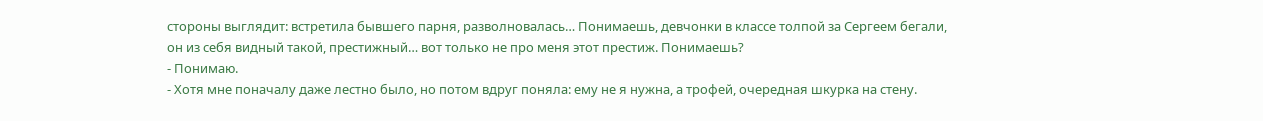стороны выглядит: встретила бывшего парня, разволновалась… Понимаешь, девчонки в классе толпой за Сергеем бегали, он из себя видный такой, престижный… вот только не про меня этот престиж. Понимаешь?
- Понимаю.
- Хотя мне поначалу даже лестно было, но потом вдруг поняла: ему не я нужна, а трофей, очередная шкурка на стену.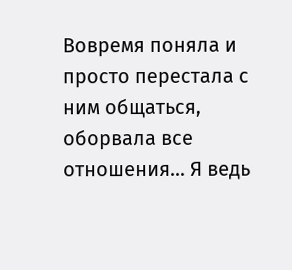Вовремя поняла и просто перестала с ним общаться, оборвала все отношения… Я ведь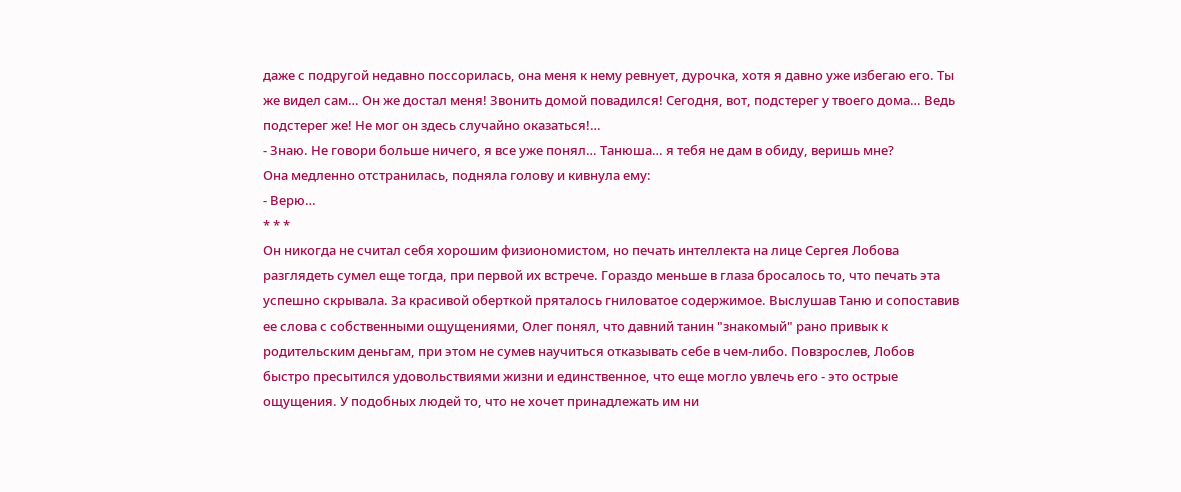даже с подругой недавно поссорилась, она меня к нему ревнует, дурочка, хотя я давно уже избегаю его. Ты же видел сам… Он же достал меня! Звонить домой повадился! Сегодня, вот, подстерег у твоего дома… Ведь подстерег же! Не мог он здесь случайно оказаться!…
- Знаю. Не говори больше ничего, я все уже понял… Танюша… я тебя не дам в обиду, веришь мне?
Она медленно отстранилась, подняла голову и кивнула ему:
- Верю…
* * *
Он никогда не считал себя хорошим физиономистом, но печать интеллекта на лице Сергея Лобова разглядеть сумел еще тогда, при первой их встрече. Гораздо меньше в глаза бросалось то, что печать эта успешно скрывала. За красивой оберткой пряталось гниловатое содержимое. Выслушав Таню и сопоставив ее слова с собственными ощущениями, Олег понял, что давний танин "знакомый" рано привык к родительским деньгам, при этом не сумев научиться отказывать себе в чем-либо. Повзрослев, Лобов быстро пресытился удовольствиями жизни и единственное, что еще могло увлечь его - это острые ощущения. У подобных людей то, что не хочет принадлежать им ни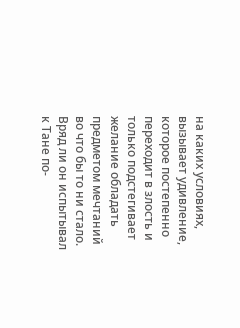на каких условиях, вызывает удивление, которое постепенно переходит в злость и только подстегивает желание обладать предметом мечтаний во что бы то ни стало.
Вряд ли он испытывал к Тане по-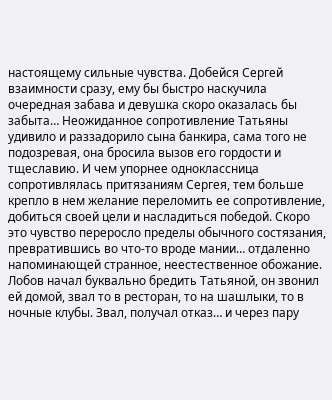настоящему сильные чувства. Добейся Сергей взаимности сразу, ему бы быстро наскучила очередная забава и девушка скоро оказалась бы забыта… Неожиданное сопротивление Татьяны удивило и раззадорило сына банкира, сама того не подозревая, она бросила вызов его гордости и тщеславию. И чем упорнее одноклассница сопротивлялась притязаниям Сергея, тем больше крепло в нем желание переломить ее сопротивление, добиться своей цели и насладиться победой. Скоро это чувство переросло пределы обычного состязания, превратившись во что-то вроде мании… отдаленно напоминающей странное, неестественное обожание. Лобов начал буквально бредить Татьяной, он звонил ей домой, звал то в ресторан, то на шашлыки, то в ночные клубы. Звал, получал отказ… и через пару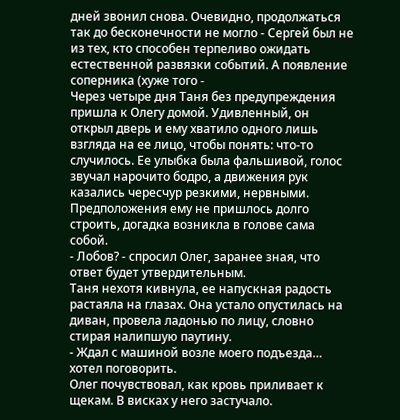дней звонил снова. Очевидно, продолжаться так до бесконечности не могло - Сергей был не из тех, кто способен терпеливо ожидать естественной развязки событий. А появление соперника (хуже того -
Через четыре дня Таня без предупреждения пришла к Олегу домой. Удивленный, он открыл дверь и ему хватило одного лишь взгляда на ее лицо, чтобы понять: что-то случилось. Ее улыбка была фальшивой, голос звучал нарочито бодро, а движения рук казались чересчур резкими, нервными. Предположения ему не пришлось долго строить, догадка возникла в голове сама собой.
- Лобов? - спросил Олег, заранее зная, что ответ будет утвердительным.
Таня нехотя кивнула, ее напускная радость растаяла на глазах. Она устало опустилась на диван, провела ладонью по лицу, словно стирая налипшую паутину.
- Ждал с машиной возле моего подъезда… хотел поговорить.
Олег почувствовал, как кровь приливает к щекам. В висках у него застучало.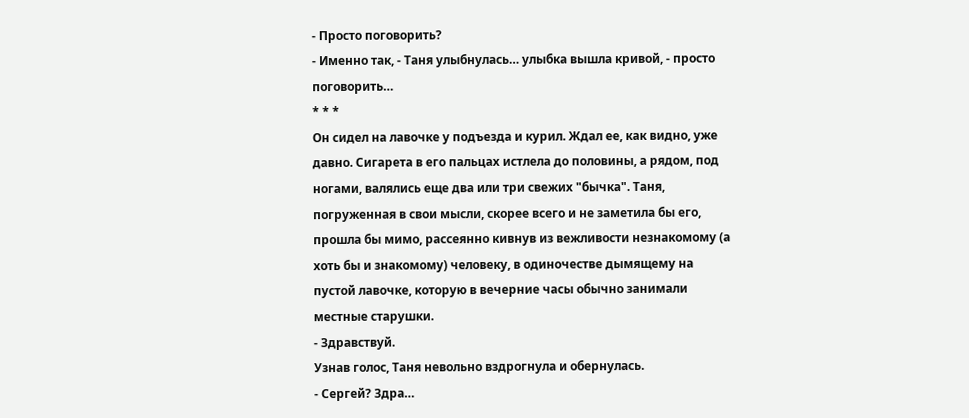- Просто поговорить?
- Именно так, - Таня улыбнулась… улыбка вышла кривой, - просто поговорить…
* * *
Он сидел на лавочке у подъезда и курил. Ждал ее, как видно, уже давно. Сигарета в его пальцах истлела до половины, а рядом, под ногами, валялись еще два или три свежих "бычка". Таня, погруженная в свои мысли, скорее всего и не заметила бы его, прошла бы мимо, рассеянно кивнув из вежливости незнакомому (а хоть бы и знакомому) человеку, в одиночестве дымящему на пустой лавочке, которую в вечерние часы обычно занимали местные старушки.
- Здравствуй.
Узнав голос, Таня невольно вздрогнула и обернулась.
- Сергей? Здра…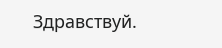Здравствуй.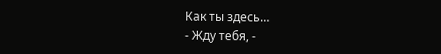Как ты здесь…
- Жду тебя, -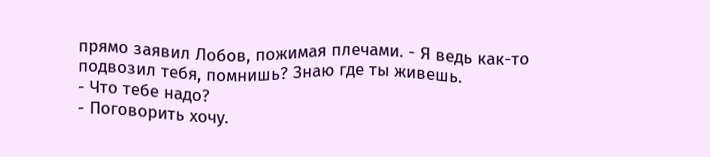прямо заявил Лобов, пожимая плечами. - Я ведь как-то подвозил тебя, помнишь? Знаю где ты живешь.
- Что тебе надо?
- Поговорить хочу.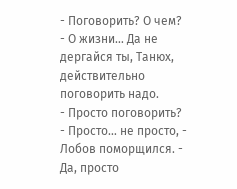- Поговорить? О чем?
- О жизни… Да не дергайся ты, Танюх, действительно поговорить надо.
- Просто поговорить?
- Просто… не просто, - Лобов поморщился. - Да, просто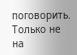поговорить. Только не на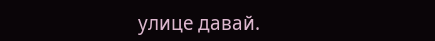улице давай.